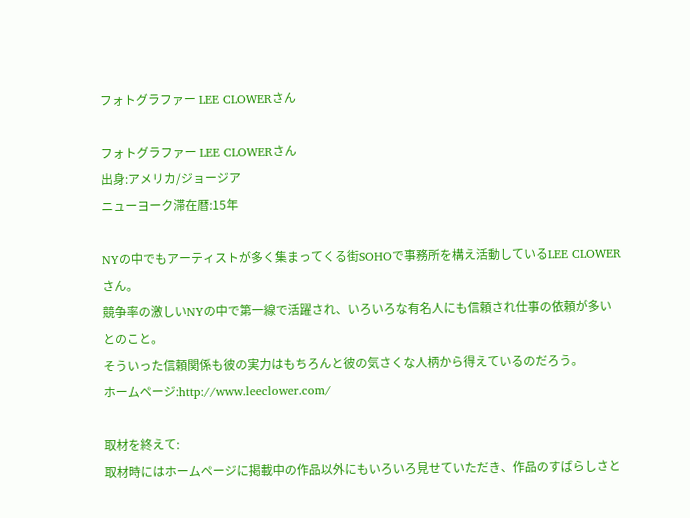フォトグラファー LEE CLOWERさん

フォトグラファー LEE CLOWERさん
出身:アメリカ/ジョージア
ニューヨーク滞在暦:15年

NYの中でもアーティストが多く集まってくる街SOHOで事務所を構え活動しているLEE CLOWERさん。
競争率の激しいNYの中で第一線で活躍され、いろいろな有名人にも信頼され仕事の依頼が多いとのこと。
そういった信頼関係も彼の実力はもちろんと彼の気さくな人柄から得えているのだろう。
ホームページ:http://www.leeclower.com/

取材を終えて:
取材時にはホームページに掲載中の作品以外にもいろいろ見せていただき、作品のすばらしさと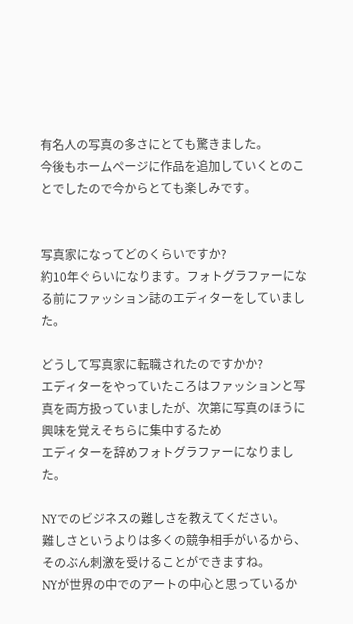有名人の写真の多さにとても驚きました。
今後もホームページに作品を追加していくとのことでしたので今からとても楽しみです。


写真家になってどのくらいですか?
約10年ぐらいになります。フォトグラファーになる前にファッション誌のエディターをしていました。

どうして写真家に転職されたのですかか?
エディターをやっていたころはファッションと写真を両方扱っていましたが、次第に写真のほうに興味を覚えそちらに集中するため
エディターを辞めフォトグラファーになりました。

NYでのビジネスの難しさを教えてください。
難しさというよりは多くの競争相手がいるから、そのぶん刺激を受けることができますね。
NYが世界の中でのアートの中心と思っているか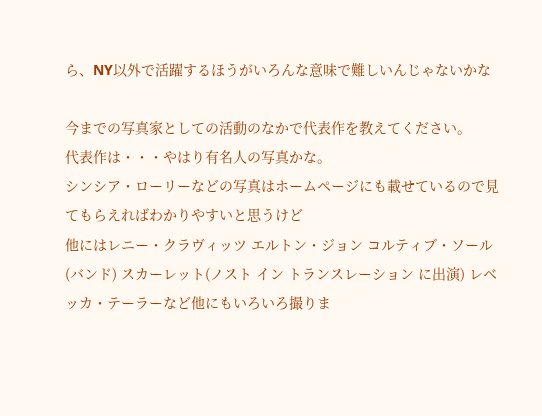ら、NY以外で活躍するほうがいろんな意味で難しいんじゃないかな

今までの写真家としての活動のなかで代表作を教えてください。
代表作は・・・やはり有名人の写真かな。
シンシア・ローリーなどの写真はホームページにも載せているので見てもらえればわかりやすいと思うけど
他にはレニー・クラヴィッツ エルトン・ジョン コルティブ・ソール(バンド) スカーレット(ノスト イン トランスレーション に出演) レベッカ・テーラーなど他にもいろいろ撮りま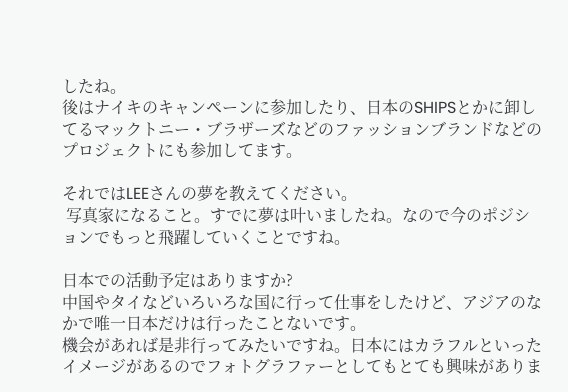したね。
後はナイキのキャンペーンに参加したり、日本のSHIPSとかに卸してるマックトニー・ブラザーズなどのファッションブランドなどのプロジェクトにも参加してます。

それではLEEさんの夢を教えてください。
 写真家になること。すでに夢は叶いましたね。なので今のポジションでもっと飛躍していくことですね。

日本での活動予定はありますか?
中国やタイなどいろいろな国に行って仕事をしたけど、アジアのなかで唯一日本だけは行ったことないです。
機会があれば是非行ってみたいですね。日本にはカラフルといったイメージがあるのでフォトグラファーとしてもとても興味がありま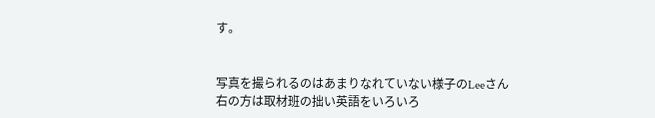す。


写真を撮られるのはあまりなれていない様子のLeeさん
右の方は取材班の拙い英語をいろいろ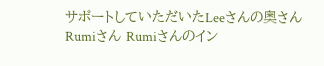サポートしていただいたLeeさんの奥さんRumiさん Rumiさんのイン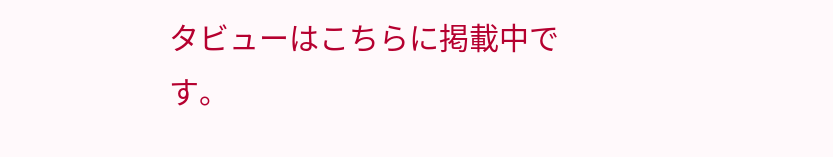タビューはこちらに掲載中です。